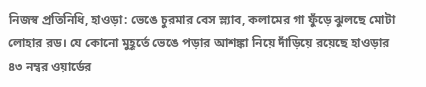নিজস্ব প্রতিনিধি, হাওড়া: ভেঙে চুরমার বেস স্ল্যাব, কলামের গা ফুঁড়ে ঝুলছে মোটা লোহার রড। যে কোনো মুহূর্তে ভেঙে পড়ার আশঙ্কা নিয়ে দাঁড়িয়ে রয়েছে হাওড়ার ৪৩ নম্বর ওয়ার্ডের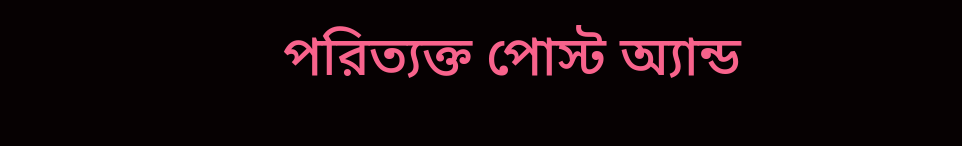পরিত্যক্ত পোস্ট অ্যান্ড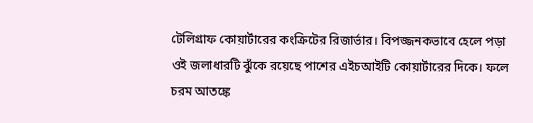টেলিগ্রাফ কোয়ার্টারের কংক্রিটের রিজার্ভার। বিপজ্জনকভাবে হেলে পড়া ওই জলাধারটি ঝুঁকে রয়েছে পাশের এইচআইটি কোয়ার্টারের দিকে। ফলে চরম আতঙ্কে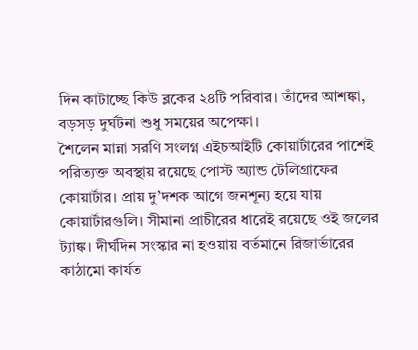দিন কাটাচ্ছে কিউ ব্লকের ২৪টি পরিবার। তাঁদের আশঙ্কা, বড়সড় দুর্ঘটনা শুধু সময়ের অপেক্ষা।
শৈলেন মান্না সরণি সংলগ্ন এইচআইটি কোয়ার্টারের পাশেই পরিত্যক্ত অবস্থায় রয়েছে পোস্ট অ্যান্ড টেলিগ্রাফের কোয়ার্টার। প্রায় দু’দশক আগে জনশূন্য হয়ে যায় কোয়ার্টারগুলি। সীমানা প্রাচীরের ধারেই রয়েছে ওই জলের ট্যাঙ্ক। দীর্ঘদিন সংস্কার না হওয়ায় বর্তমানে রিজার্ভারের কাঠামো কার্যত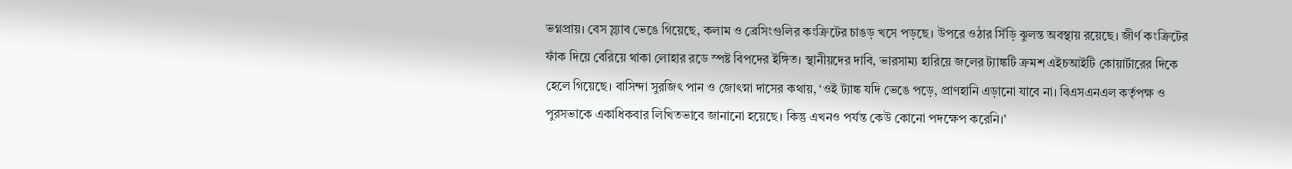ভগ্নপ্রায়। বেস স্ল্যাব ভেঙে গিয়েছে, কলাম ও ব্রেসিংগুলির কংক্রিটের চাঙড় খসে পড়ছে। উপরে ওঠার সিঁড়ি ঝুলন্ত অবস্থায় রয়েছে। জীর্ণ কংক্রিটের ফাঁক দিয়ে বেরিয়ে থাকা লোহার রডে স্পষ্ট বিপদের ইঙ্গিত। স্থানীয়দের দাবি, ভারসাম্য হারিয়ে জলের ট্যাঙ্কটি ক্রমশ এইচআইটি কোয়ার্টারের দিকে হেলে গিয়েছে। বাসিন্দা সুরজিৎ পান ও জোৎস্না দাসের কথায়, ‘ওই ট্যাঙ্ক যদি ভেঙে পড়ে, প্রাণহানি এড়ানো যাবে না। বিএসএনএল কর্তৃপক্ষ ও পুরসভাকে একাধিকবার লিখিতভাবে জানানো হয়েছে। কিন্তু এখনও পর্যন্ত কেউ কোনো পদক্ষেপ করেনি।’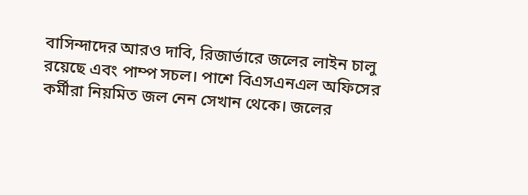বাসিন্দাদের আরও দাবি, রিজার্ভারে জলের লাইন চালু রয়েছে এবং পাম্প সচল। পাশে বিএসএনএল অফিসের কর্মীরা নিয়মিত জল নেন সেখান থেকে। জলের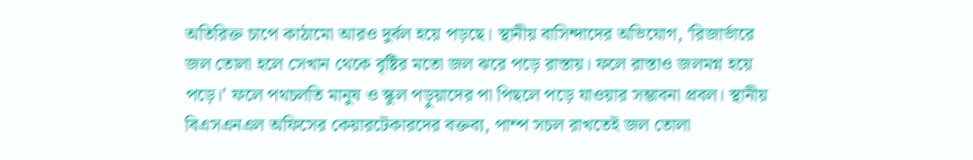অতিরিক্ত চাপে কাঠামো আরও দুর্বল হয়ে পড়ছে। স্থানীয় বাসিন্দাদের অভিযোগ, ‘রিজার্ভারে জল তোলা হলে সেখান থেকে বৃষ্টির মতো জল ঝরে পড়ে রাস্তায়। ফলে রাস্তাও জলমগ্ন হয়ে পড়ে।’ ফলে পথচলতি মানুষ ও স্কুল পড়ুয়াদের পা পিছলে পড়ে যাওয়ার সম্ভাবনা প্রবল। স্থানীয় বিএসএনএল অফিসের কেয়ারটেকারদের বক্তব্য, পাম্প সচল রাখতেই জল তোলা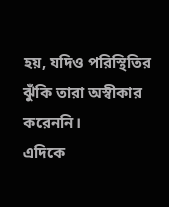হয়, যদিও পরিস্থিতির ঝুঁকি তারা অস্বীকার করেননি।
এদিকে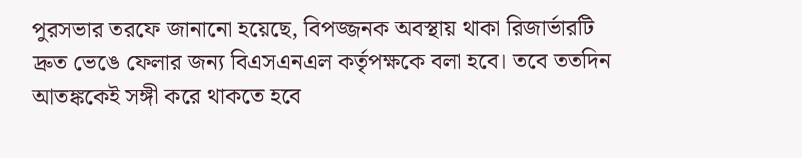পুরসভার তরফে জানানো হয়েছে, বিপজ্জনক অবস্থায় থাকা রিজার্ভারটি দ্রুত ভেঙে ফেলার জন্য বিএসএনএল কর্তৃপক্ষকে বলা হবে। তবে ততদিন আতঙ্ককেই সঙ্গী করে থাকতে হবে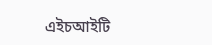এইচআইটি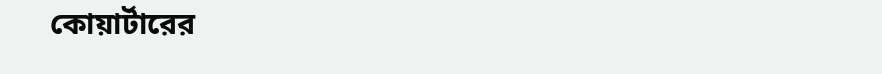কোয়ার্টারের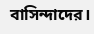বাসিন্দাদের।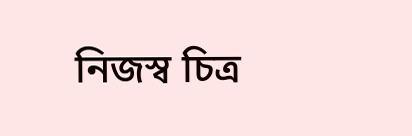নিজস্ব চিত্র